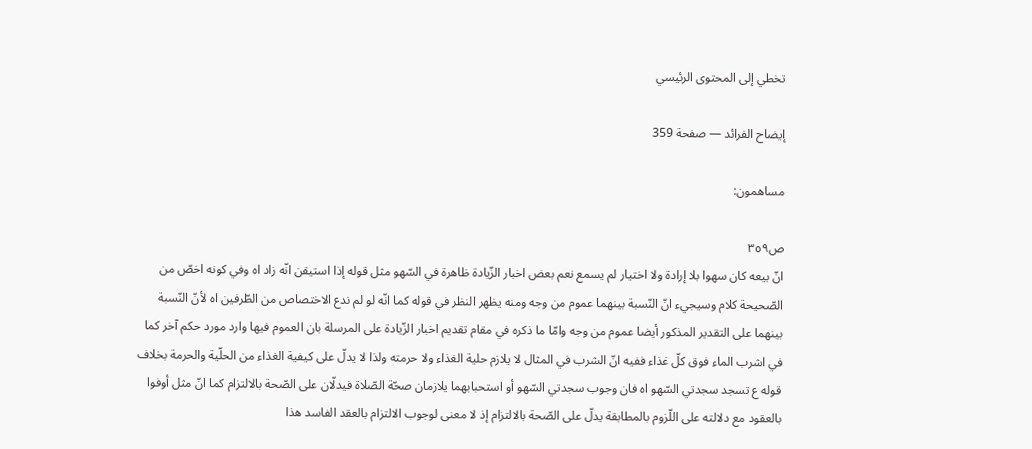تخطي إلى المحتوى الرئيسي

إيضاح الفرائد — صفحة 359

مساهمون:

ص٣٥٩
انّ بيعه كان سهوا بلا إرادة ولا اختيار لم يسمع نعم بعض اخبار الزّيادة ظاهرة في السّهو مثل قوله إذا استيقن انّه زاد اه وفي كونه اخصّ من الصّحيحة كلام وسيجيء انّ النّسبة بينهما عموم من وجه ومنه يظهر النظر في قوله كما انّه لو لم ندع الاختصاص من الطّرفين اه لأنّ النّسبة بينهما على التقدير المذكور أيضا عموم من وجه وامّا ما ذكره في مقام تقديم اخبار الزّيادة على المرسلة بان العموم فيها وارد مورد حكم آخر كما في اشرب الماء فوق كلّ غذاء ففيه انّ الشرب في المثال لا يلازم حلية الغذاء ولا حرمته ولذا لا يدلّ على كيفية الغذاء من الحلّية والحرمة بخلاف قوله ع تسجد سجدتي السّهو اه فان وجوب سجدتي السّهو أو استحبابهما يلازمان صحّة الصّلاة فيدلّان على الصّحة بالالتزام كما انّ مثل أوفوا بالعقود مع دلالته على اللّزوم بالمطابقة يدلّ على الصّحة بالالتزام إذ لا معنى لوجوب الالتزام بالعقد الفاسد هذا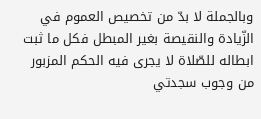وبالجملة لا بدّ من تخصيص العموم في الزّيادة والنقيصة بغير المبطل فكل ما ثبت ابطاله للصّلاة لا يجرى فيه الحكم المزبور من وجوب سجدتي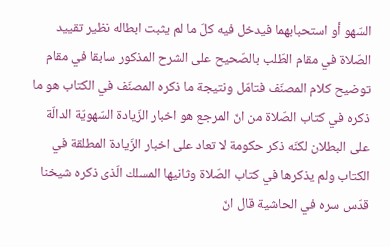السّهو أو استحبابهما فيدخل فيه كلّ ما لم يثبت ابطاله نظير تقييد الصّلاة في مقام الطّلب بالصّحيح على الشرح المذكور سابقا في مقام توضيح كلام المصنّف فتامّل ونتيجة ما ذكره المصنّف في الكتاب هو ما ذكره في كتاب الصّلاة من انّ المرجع هو اخبار الزّيادة السّهويّة الدالّة على البطلان لكنّه ذكر حكومة لا تعاد على اخبار الزّيادة المطلقة في الكتاب ولم يذكرها في كتاب الصّلاة وثانيها المسلك الّذى ذكره شيخنا قدّس سره في الحاشية قال انّ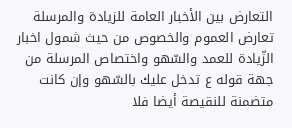التعارض بين الأخبار العامة للزيادة والمرسلة تعارض العموم والخصوص من حيث شمول اخبار الزّيادة للعمد والسّهو واختصاص المرسلة من جهة قوله ع تدخل عليك بالسّهو وإن كانت متضمنة للنقيصة أيضا فلا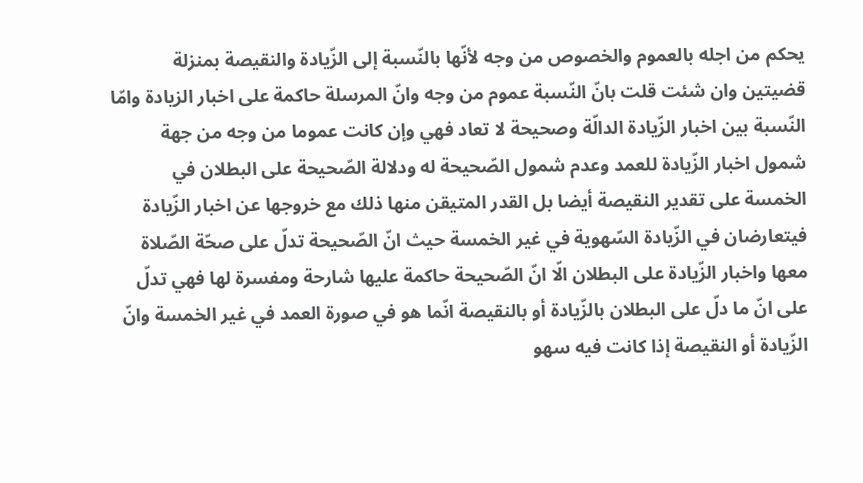يحكم من اجله بالعموم والخصوص من وجه لأنّها بالنّسبة إلى الزّيادة والنقيصة بمنزلة قضيتين وان شئت قلت بانّ النّسبة عموم من وجه وانّ المرسلة حاكمة على اخبار الزيادة وامّا النّسبة بين اخبار الزّيادة الدالّة وصحيحة لا تعاد فهي وإن كانت عموما من وجه من جهة شمول اخبار الزّيادة للعمد وعدم شمول الصّحيحة له ودلالة الصّحيحة على البطلان في الخمسة على تقدير النقيصة أيضا بل القدر المتيقن منها ذلك مع خروجها عن اخبار الزّيادة فيتعارضان في الزّيادة السّهوية في غير الخمسة حيث انّ الصّحيحة تدلّ على صحّة الصّلاة معها واخبار الزّيادة على البطلان الّا انّ الصّحيحة حاكمة عليها شارحة ومفسرة لها فهي تدلّ على انّ ما دلّ على البطلان بالزّيادة أو بالنقيصة انّما هو في صورة العمد في غير الخمسة وانّ الزّيادة أو النقيصة إذا كانت فيه سهو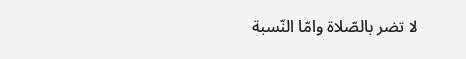لا تضر بالصّلاة وامّا النّسبة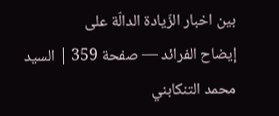بين اخبار الزّيادة الدالّة على
إيضاح الفرائد — صفحة 359 | السيد محمد التنكابني